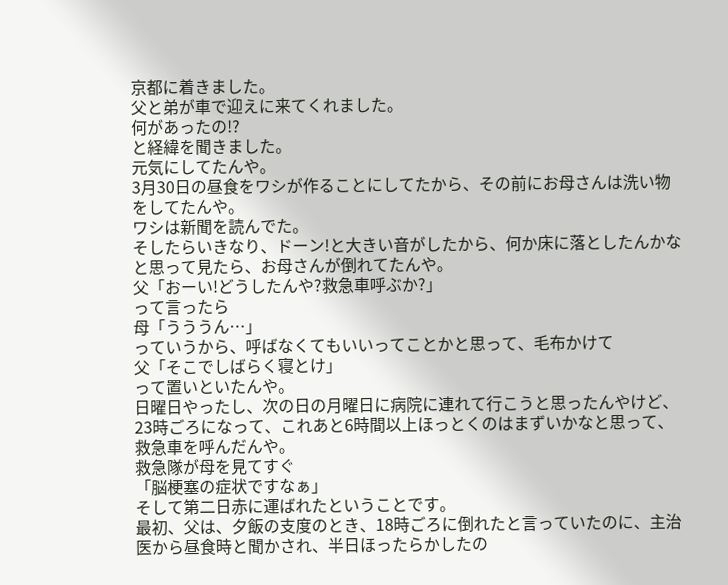京都に着きました。
父と弟が車で迎えに来てくれました。
何があったの!?
と経緯を聞きました。
元気にしてたんや。
3月30日の昼食をワシが作ることにしてたから、その前にお母さんは洗い物をしてたんや。
ワシは新聞を読んでた。
そしたらいきなり、ドーン!と大きい音がしたから、何か床に落としたんかなと思って見たら、お母さんが倒れてたんや。
父「おーい!どうしたんや?救急車呼ぶか?」
って言ったら
母「うううん…」
っていうから、呼ばなくてもいいってことかと思って、毛布かけて
父「そこでしばらく寝とけ」
って置いといたんや。
日曜日やったし、次の日の月曜日に病院に連れて行こうと思ったんやけど、23時ごろになって、これあと6時間以上ほっとくのはまずいかなと思って、救急車を呼んだんや。
救急隊が母を見てすぐ
「脳梗塞の症状ですなぁ」
そして第二日赤に運ばれたということです。
最初、父は、夕飯の支度のとき、18時ごろに倒れたと言っていたのに、主治医から昼食時と聞かされ、半日ほったらかしたの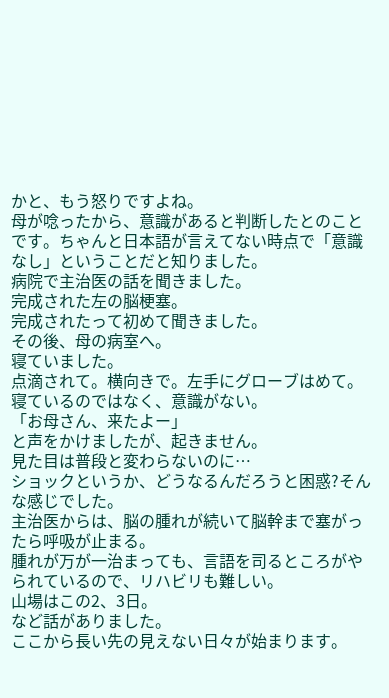かと、もう怒りですよね。
母が唸ったから、意識があると判断したとのことです。ちゃんと日本語が言えてない時点で「意識なし」ということだと知りました。
病院で主治医の話を聞きました。
完成された左の脳梗塞。
完成されたって初めて聞きました。
その後、母の病室へ。
寝ていました。
点滴されて。横向きで。左手にグローブはめて。
寝ているのではなく、意識がない。
「お母さん、来たよー」
と声をかけましたが、起きません。
見た目は普段と変わらないのに…
ショックというか、どうなるんだろうと困惑?そんな感じでした。
主治医からは、脳の腫れが続いて脳幹まで塞がったら呼吸が止まる。
腫れが万が一治まっても、言語を司るところがやられているので、リハビリも難しい。
山場はこの2、3日。
など話がありました。
ここから長い先の見えない日々が始まります。